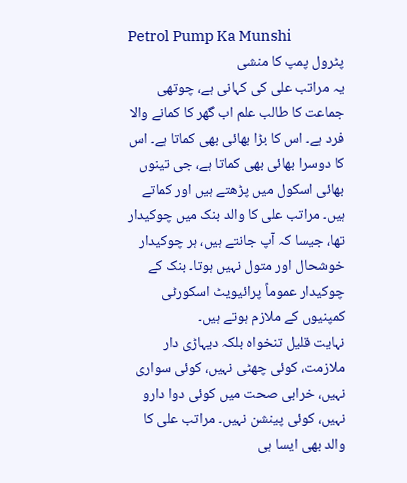Petrol Pump Ka Munshi
پٹرول پمپ کا منشی
یہ مراتب علی کی کہانی ہے، چوتھی جماعت کا طالب علم اب گھر کا کمانے والا فرد ہے۔ اس کا بڑا بھائی بھی کماتا ہے۔ اس کا دوسرا بھائی بھی کماتا ہے، جی تینوں بھائی اسکول میں پڑھتے ہیں اور کماتے ہیں۔ مراتب علی کا والد بنک میں چوکیدار تھا، جیسا کہ آپ جانتے ہیں، ہر چوکیدار خوشحال اور متول نہیں ہوتا۔ بنک کے چوکیدار عموماً پرائیویٹ اسکورٹی کمپنیوں کے ملازم ہوتے ہیں۔
نہایت قلیل تنخواہ بلکہ دیہاڑی دار ملازمت، کوئی چھٹی نہیں، کوئی سواری نہیں، خرابی صحت میں کوئی دوا دارو نہیں، کوئی پینشن نہیں۔ مراتب علی کا والد بھی ایسا ہی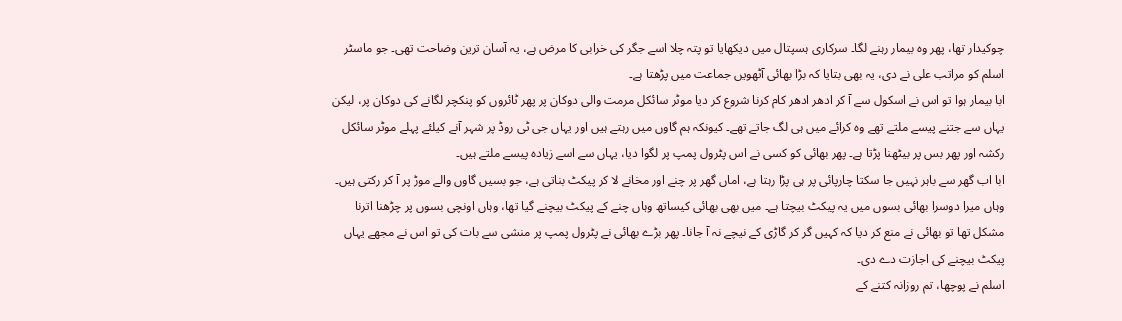چوکیدار تھا، پھر وہ بیمار رہنے لگا۔ سرکاری ہسپتال میں دیکھایا تو پتہ چلا اسے جگر کی خرابی کا مرض ہے، یہ آسان ترین وضاحت تھی۔ جو ماسٹر اسلم کو مراتب علی نے دی، یہ بھی بتایا کہ بڑا بھائی آٹھویں جماعت میں پڑھتا ہے۔
ابا بیمار ہوا تو اس نے اسکول سے آ کر ادھر ادھر کام کرنا شروع کر دیا موٹر سائکل مرمت والی دوکان پر پھر ٹائروں کو پنکچر لگانے کی دوکان پر، لیکن یہاں سے جتنے پیسے ملتے تھے وہ کرائے میں ہی لگ جاتے تھے۔ کیونکہ ہم گاوں میں رہتے ہیں اور یہاں جی ٹی روڈ پر شہر آنے کیلئے پہلے موٹر سائکل رکشہ اور پھر بس پر بیٹھنا پڑتا ہے۔ پھر بھائی کو کسی نے اس پٹرول پمپ پر لگوا دیا، یہاں سے اسے زیادہ پیسے ملتے ہیں۔
ابا اب گھر سے باہر نہیں جا سکتا چارپائی پر ہی پڑا رہتا ہے، اماں گھر پر چنے اور مخانے لا کر پیکٹ بناتی ہے، جو بسیں گاوں والے موڑ پر آ کر رکتی ہیں۔ وہاں میرا دوسرا بھائی بسوں میں یہ پیکٹ بیچتا ہے۔ میں بھی بھائی کیساتھ وہاں چنے کے پیکٹ بیچنے گیا تھا، وہاں اونچی بسوں پر چڑھنا اترنا مشکل تھا تو بھائی نے منع کر دیا کہ کہیں گر کر گاڑی کے نیچے نہ آ جانا۔ پھر بڑے بھائی نے پٹرول پمپ پر منشی سے بات کی تو اس نے مجھے یہاں پیکٹ بیچنے کی اجازت دے دی۔
اسلم نے پوچھا، تم روزانہ کتنے کے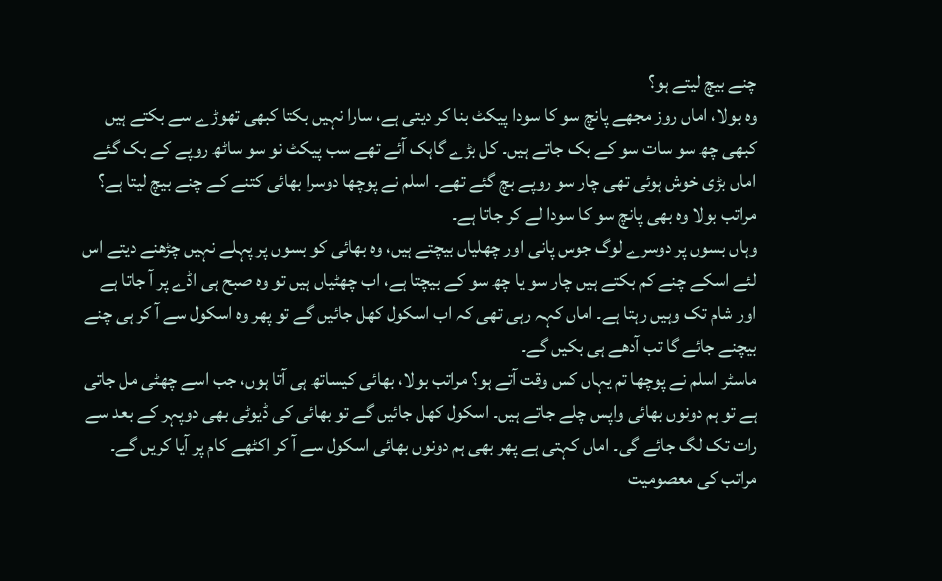چنے بیچ لیتے ہو؟
وہ بولا، اماں روز مجھے پانچ سو کا سودا پیکٹ بنا کر دیتی ہے، سارا نہیں بکتا کبھی تھوڑے سے بکتے ہیں کبھی چھ سو سات سو کے بک جاتے ہیں۔ کل بڑے گاہک آئے تھے سب پیکٹ نو سو ساٹھ روپے کے بک گئے اماں بڑی خوش ہوئی تھی چار سو روپے بچ گئے تھے۔ اسلم نے پوچھا دوسرا بھائی کتنے کے چنے بیچ لیتا ہے؟ مراتب بولا وہ بھی پانچ سو کا سودا لے کر جاتا ہے۔
وہاں بسوں پر دوسرے لوگ جوس پانی اور چھلیاں بیچتے ہیں، وہ بھائی کو بسوں پر پہلے نہیں چڑھنے دیتے اس لئے اسکے چنے کم بکتے ہیں چار سو یا چھ سو کے بیچتا ہے، اب چھٹیاں ہیں تو وہ صبح ہی اڈے پر آ جاتا ہے اور شام تک وہیں رہتا ہے۔ اماں کہہ رہی تھی کہ اب اسکول کھل جائیں گے تو پھر وہ اسکول سے آ کر ہی چنے بیچنے جائے گا تب آدھے ہی بکیں گے۔
ماسٹر اسلم نے پوچھا تم یہاں کس وقت آتے ہو؟ مراتب بولا، بھائی کیساتھ ہی آتا ہوں، جب اسے چھٹی مل جاتی ہے تو ہم دونوں بھائی واپس چلے جاتے ہیں۔ اسکول کھل جائیں گے تو بھائی کی ڈیوٹی بھی دوپہر کے بعد سے رات تک لگ جائے گی۔ اماں کہتی ہے پھر بھی ہم دونوں بھائی اسکول سے آ کر اکٹھے کام پر آیا کریں گے۔ مراتب کی معصومیت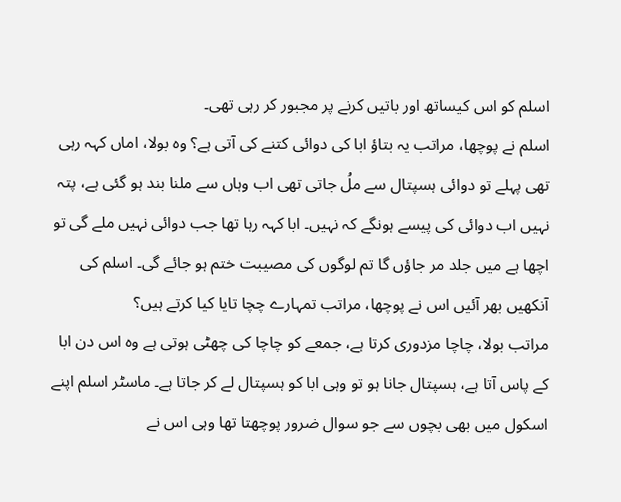اسلم کو اس کیساتھ اور باتیں کرنے پر مجبور کر رہی تھی۔
اسلم نے پوچھا، مراتب یہ بتاؤ ابا کی دوائی کتنے کی آتی ہے؟ وہ بولا، اماں کہہ رہی تھی پہلے تو دوائی ہسپتال سے ملُ جاتی تھی اب وہاں سے ملنا بند ہو گئی ہے، پتہ نہیں اب دوائی کی پیسے ہونگے کہ نہیں۔ ابا کہہ رہا تھا جب دوائی نہیں ملے گی تو اچھا ہے میں جلد مر جاؤں گا تم لوگوں کی مصیبت ختم ہو جائے گی۔ اسلم کی آنکھیں بھر آئیں اس نے پوچھا، مراتب تمہارے چچا تایا کیا کرتے ہیں؟
مراتب بولا، چاچا مزدوری کرتا ہے، جمعے کو چاچا کی چھٹی ہوتی ہے وہ اس دن ابا کے پاس آتا ہے، ہسپتال جانا ہو تو وہی ابا کو ہسپتال لے کر جاتا ہے۔ ماسٹر اسلم اپنے اسکول میں بھی بچوں سے جو سوال ضرور پوچھتا تھا وہی اس نے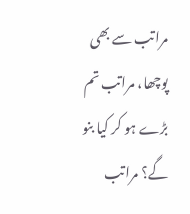مراتب سے بھی پوچھا، مراتب تم بڑے ہو کر کیا بنو گے؟ مراتب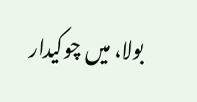بولا، میں چوکیدار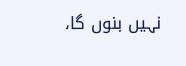نہیں بنوں گا،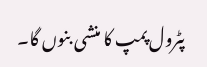پٹرول پمپ کا منشی بنوں گا۔